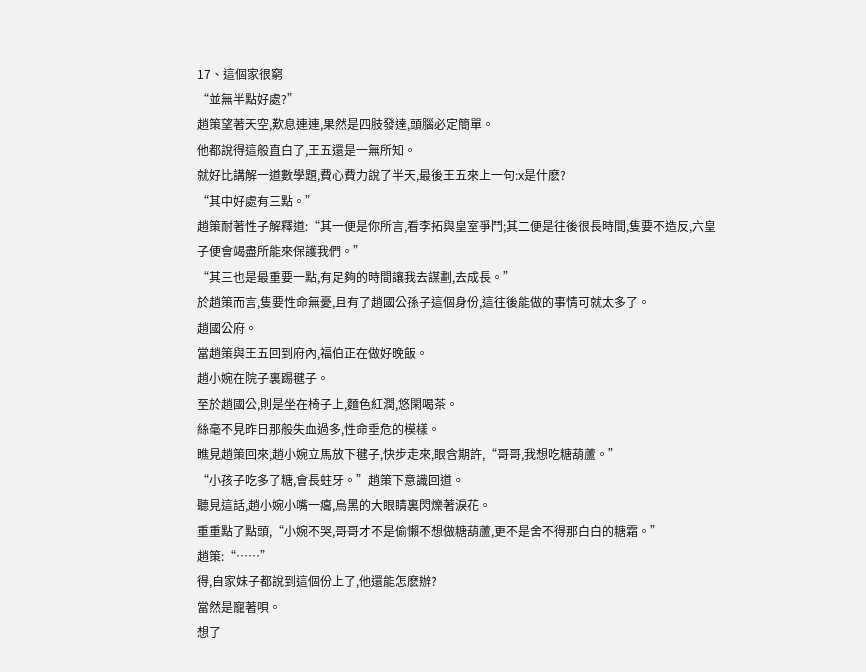17、這個家很窮
“並無半點好處?”
趙策望著天空,歎息連連,果然是四肢發達,頭腦必定簡單。
他都說得這般直白了,王五還是一無所知。
就好比講解一道數學題,費心費力說了半天,最後王五來上一句:x是什麽?
“其中好處有三點。”
趙策耐著性子解釋道:“其一便是你所言,看李拓與皇室爭鬥;其二便是往後很長時間,隻要不造反,六皇子便會竭盡所能來保護我們。”
“其三也是最重要一點,有足夠的時間讓我去謀劃,去成長。”
於趙策而言,隻要性命無憂,且有了趙國公孫子這個身份,這往後能做的事情可就太多了。
趙國公府。
當趙策與王五回到府內,福伯正在做好晚飯。
趙小婉在院子裏踢毽子。
至於趙國公,則是坐在椅子上,麵色紅潤,悠閑喝茶。
絲毫不見昨日那般失血過多,性命垂危的模樣。
瞧見趙策回來,趙小婉立馬放下毽子,快步走來,眼含期許,“哥哥,我想吃糖葫蘆。”
“小孩子吃多了糖,會長蛀牙。”趙策下意識回道。
聽見這話,趙小婉小嘴一癟,烏黑的大眼睛裏閃爍著淚花。
重重點了點頭,“小婉不哭,哥哥才不是偷懶不想做糖葫蘆,更不是舍不得那白白的糖霜。”
趙策:“……”
得,自家妹子都說到這個份上了,他還能怎麽辦?
當然是寵著唄。
想了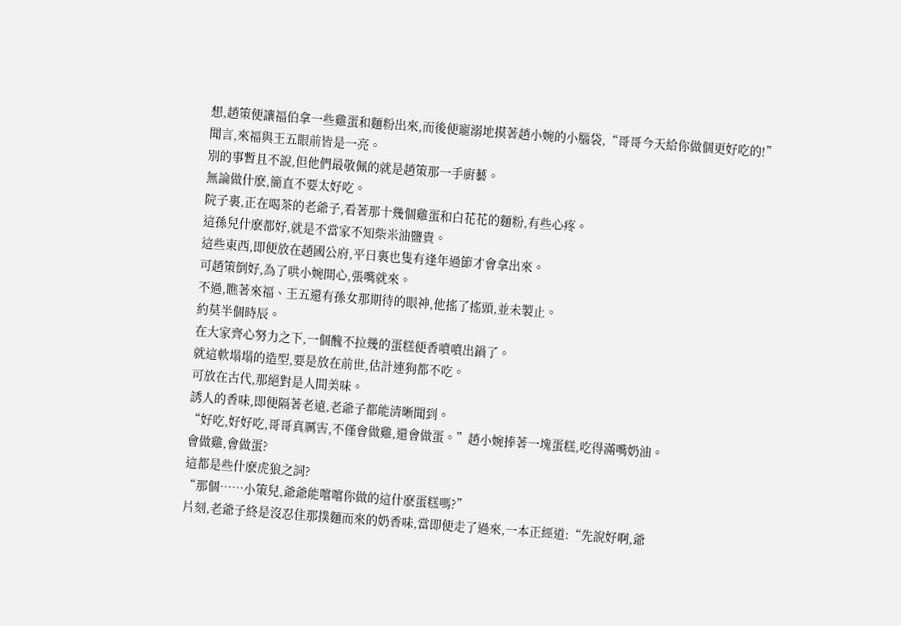想,趙策便讓福伯拿一些雞蛋和麵粉出來,而後便寵溺地摸著趙小婉的小腦袋,“哥哥今天給你做個更好吃的!”
聞言,來福與王五眼前皆是一亮。
別的事暫且不說,但他們最敬佩的就是趙策那一手廚藝。
無論做什麽,簡直不要太好吃。
院子裏,正在喝茶的老爺子,看著那十幾個雞蛋和白花花的麵粉,有些心疼。
這孫兒什麽都好,就是不當家不知柴米油鹽貴。
這些東西,即便放在趙國公府,平日裏也隻有逢年過節才會拿出來。
可趙策倒好,為了哄小婉開心,張嘴就來。
不過,瞧著來福、王五還有孫女那期待的眼神,他搖了搖頭,並未製止。
約莫半個時辰。
在大家齊心努力之下,一個醜不拉幾的蛋糕便香噴噴出鍋了。
就這軟塌塌的造型,要是放在前世,估計連狗都不吃。
可放在古代,那絕對是人間美味。
誘人的香味,即便隔著老遠,老爺子都能清晰聞到。
“好吃,好好吃,哥哥真厲害,不僅會做雞,還會做蛋。”趙小婉捧著一塊蛋糕,吃得滿嘴奶油。
會做雞,會做蛋?
這都是些什麽虎狼之詞?
“那個……小策兒,爺爺能嚐嚐你做的這什麽蛋糕嗎?”
片刻,老爺子終是沒忍住那撲麵而來的奶香味,當即便走了過來,一本正經道:“先說好啊,爺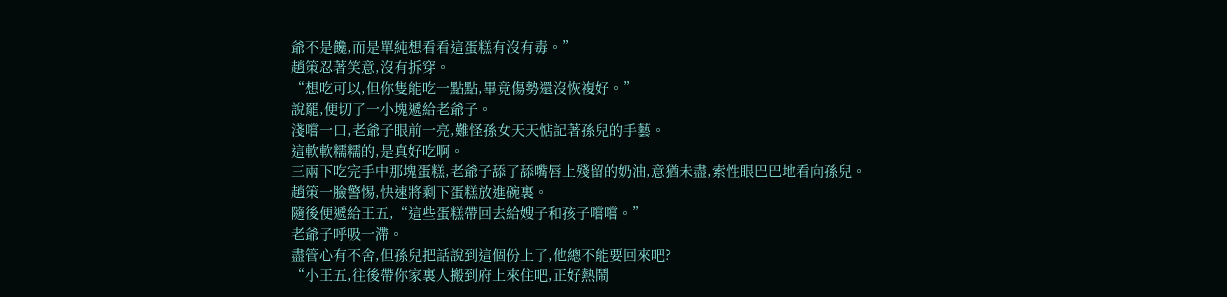爺不是饞,而是單純想看看這蛋糕有沒有毒。”
趙策忍著笑意,沒有拆穿。
“想吃可以,但你隻能吃一點點,畢竟傷勢還沒恢複好。”
說罷,便切了一小塊遞給老爺子。
淺嚐一口,老爺子眼前一亮,難怪孫女天天惦記著孫兒的手藝。
這軟軟糯糯的,是真好吃啊。
三兩下吃完手中那塊蛋糕,老爺子舔了舔嘴唇上殘留的奶油,意猶未盡,索性眼巴巴地看向孫兒。
趙策一臉警惕,快速將剩下蛋糕放進碗裏。
隨後便遞給王五,“這些蛋糕帶回去給嫂子和孩子嚐嚐。”
老爺子呼吸一滯。
盡管心有不舍,但孫兒把話說到這個份上了,他總不能要回來吧?
“小王五,往後帶你家裏人搬到府上來住吧,正好熱鬧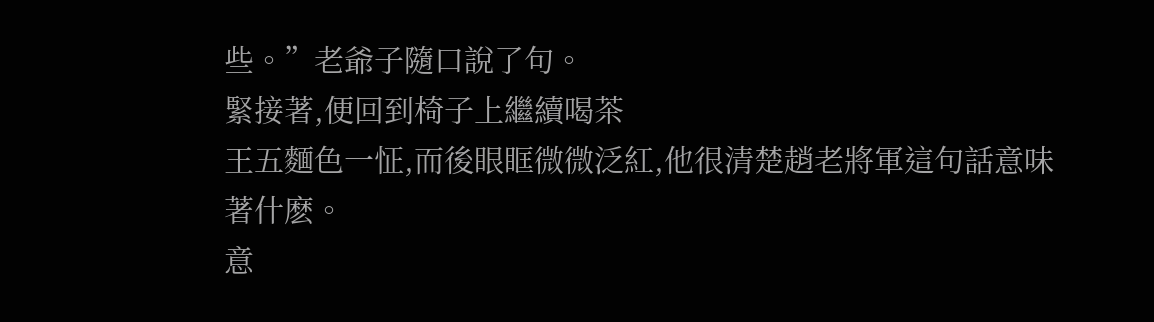些。”老爺子隨口說了句。
緊接著,便回到椅子上繼續喝茶
王五麵色一怔,而後眼眶微微泛紅,他很清楚趙老將軍這句話意味著什麽。
意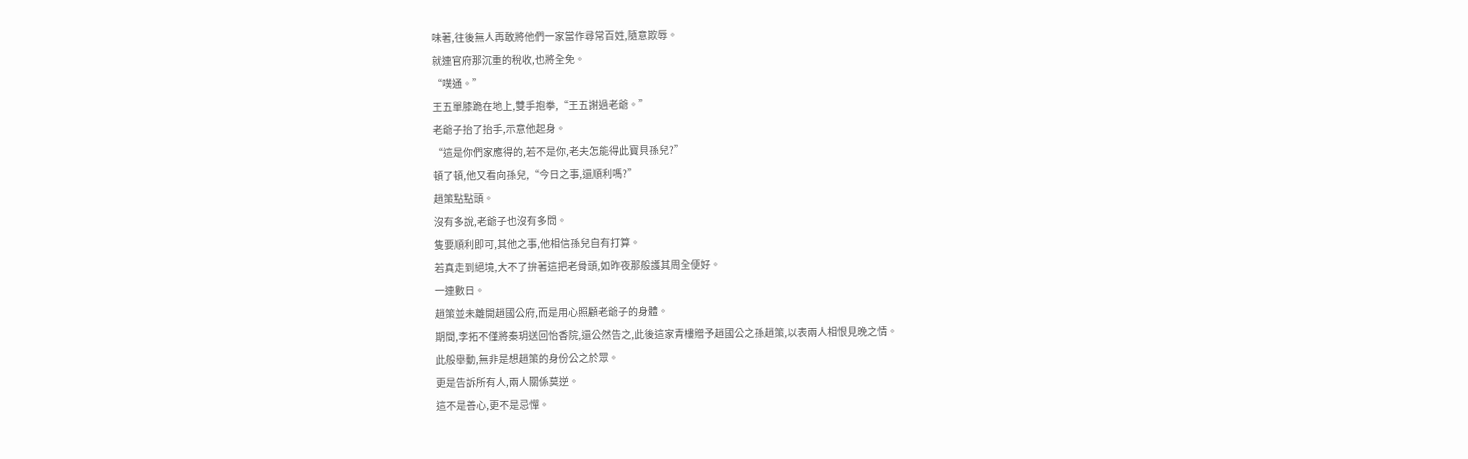味著,往後無人再敢將他們一家當作尋常百姓,隨意欺辱。
就連官府那沉重的稅收,也將全免。
“噗通。”
王五單膝跪在地上,雙手抱拳,“王五謝過老爺。”
老爺子抬了抬手,示意他起身。
“這是你們家應得的,若不是你,老夫怎能得此寶貝孫兒?”
頓了頓,他又看向孫兒,“今日之事,還順利嗎?”
趙策點點頭。
沒有多說,老爺子也沒有多問。
隻要順利即可,其他之事,他相信孫兒自有打算。
若真走到絕境,大不了拚著這把老骨頭,如昨夜那般護其周全便好。
一連數日。
趙策並未離開趙國公府,而是用心照顧老爺子的身體。
期間,李拓不僅將秦玥送回怡香院,還公然告之,此後這家青樓贈予趙國公之孫趙策,以表兩人相恨見晚之情。
此般舉動,無非是想趙策的身份公之於眾。
更是告訴所有人,兩人關係莫逆。
這不是善心,更不是忌憚。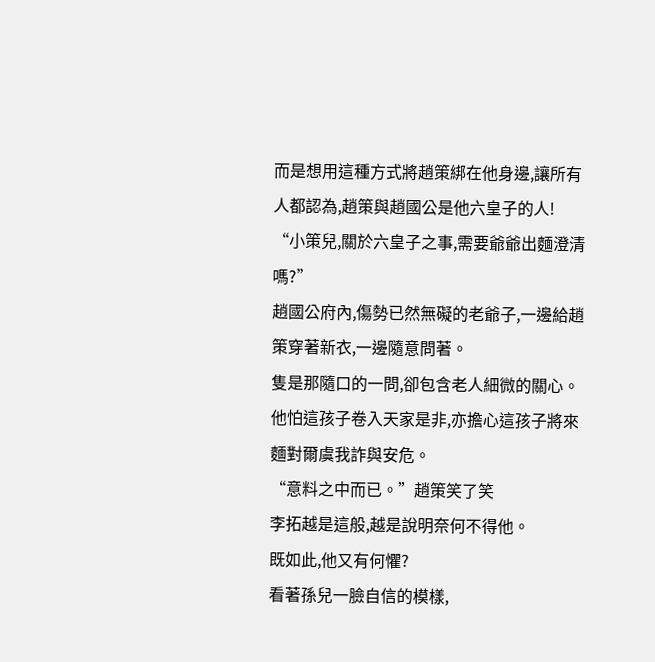而是想用這種方式將趙策綁在他身邊,讓所有人都認為,趙策與趙國公是他六皇子的人!
“小策兒,關於六皇子之事,需要爺爺出麵澄清嗎?”
趙國公府內,傷勢已然無礙的老爺子,一邊給趙策穿著新衣,一邊隨意問著。
隻是那隨口的一問,卻包含老人細微的關心。
他怕這孩子卷入天家是非,亦擔心這孩子將來麵對爾虞我詐與安危。
“意料之中而已。”趙策笑了笑
李拓越是這般,越是說明奈何不得他。
既如此,他又有何懼?
看著孫兒一臉自信的模樣,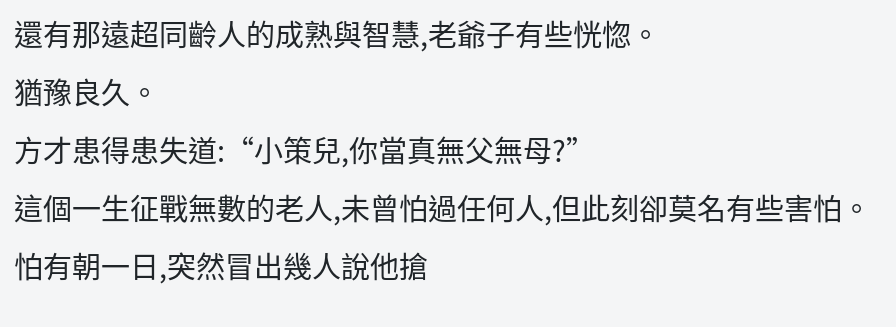還有那遠超同齡人的成熟與智慧,老爺子有些恍惚。
猶豫良久。
方才患得患失道:“小策兒,你當真無父無母?”
這個一生征戰無數的老人,未曾怕過任何人,但此刻卻莫名有些害怕。
怕有朝一日,突然冒出幾人說他搶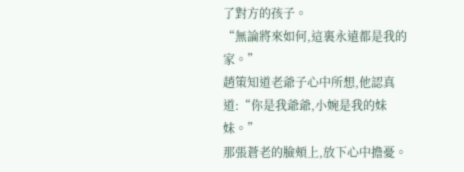了對方的孩子。
“無論將來如何,這裏永遠都是我的家。”
趙策知道老爺子心中所想,他認真道:“你是我爺爺,小婉是我的妹妹。”
那張蒼老的臉頰上,放下心中擔憂。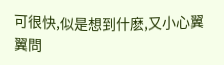可很快,似是想到什麽,又小心翼翼問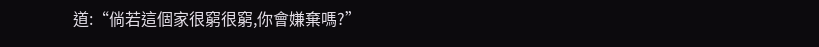道:“倘若這個家很窮很窮,你會嫌棄嗎?”